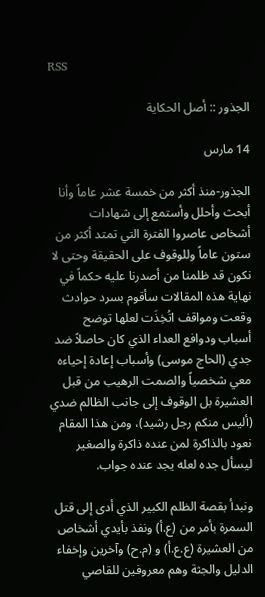RSS

الجذور :: أصل الحكاية

14 مارس

الجذور-منذ أكثر من خمسة عشر عاماً وأنا أبحث وأحلل وأستمع إلى شهادات أشخاص عاصروا الفترة التي تمتد أكثر من ستون عاماً وللوقوف على الحقيقة وحتى لا نكون قد ظلمنا من أصدرنا عليه حكماً في نهاية هذه المقالات سأقوم بسرد حوادث وقعت ومواقف اتُخِذَت لعلها توضح أسباب ودوافع العداء الذي كان حاصلاً ضد جدي (الحاج موسى) وأسباب إعادة إحياءه معي شخصياً والصمت الرهيب من قبل العشيرة بل الوقوف إلى جانب الظالم ضدي (أليس منكم رجل رشيد)، ومن هذا المقام نعود بالذاكرة لمن عنده ذاكرة والصغير ليسأل جده لعله يجد عنده جواب.

ونبدأ بقصة الظلم الكبير الذي أدى إلى قتل السمرة بأمر من (ع.أ) ونفذ بأيدي أشخاص من العشيرة (ع.ع.أ) و (م.ح) وآخرين وإخفاء الدليل والجثة وهم معروفين للقاصي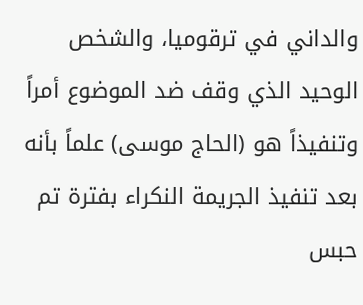والداني في ترقوميا، والشخص الوحيد الذي وقف ضد الموضوع أمراً وتنفيذاً هو (الحاج موسى) علماً بأنه بعد تنفيذ الجريمة النكراء بفترة تم حبس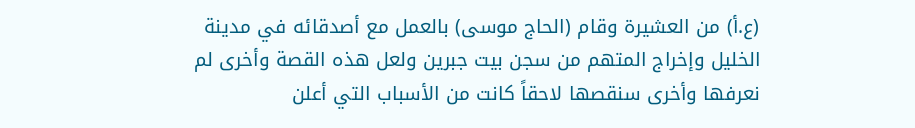(ع.أ) من العشيرة وقام (الحاج موسى) بالعمل مع أصدقائه في مدينة الخليل وإخراج المتهم من سجن بيت جبرين ولعل هذه القصة وأخرى لم نعرفها وأخرى سنقصها لاحقاً كانت من الأسباب التي أعلن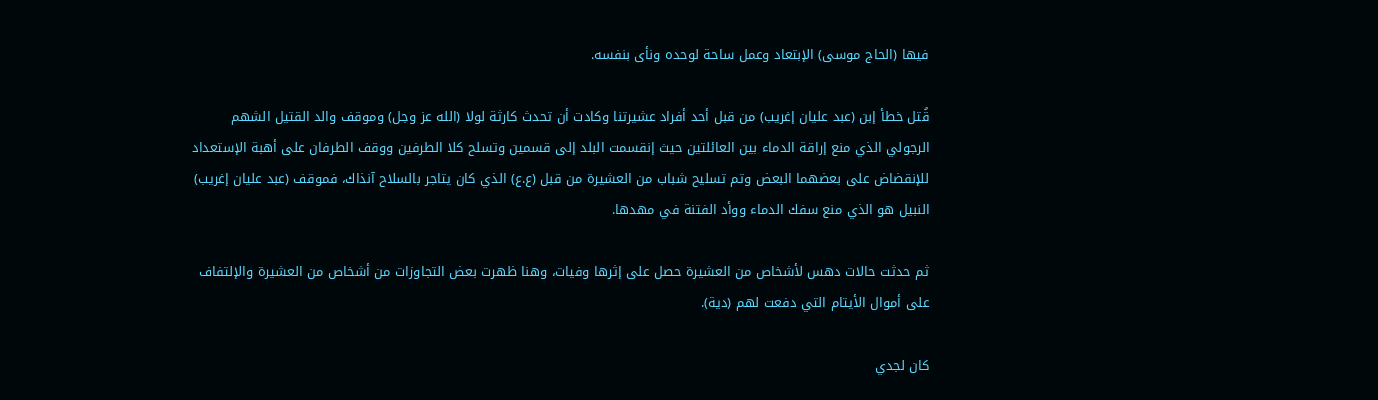فيها (الحاج موسى) الإبتعاد وعمل ساحة لوحده ونأى بنفسه.

قُتل خطأ إبن (عبد عليان إغريب) من قبل أحد أفراد عشيرتنا وكادت أن تحدث كارثة لولا (الله عز وجل) وموقف والد القتيل الشهم الرجولي الذي منع إراقة الدماء بين العائلتين حيث إنقسمت البلد إلى قسمين وتسلح كلا الطرفين ووقف الطرفان على أهبة الإستعداد للإنقضاض على بعضهما البعض وتم تسليح شباب من العشيرة من قبل (ع.ع) الذي كان يتاجر بالسلاح آنذاك، فموقف (عبد عليان إغريب) النبيل هو الذي منع سفك الدماء ووأد الفتنة في مهدها.

ثم حدثت حالات دهس لأشخاص من العشيرة حصل على إثرها وفيات، وهنا ظهرت بعض التجاوزات من أشخاص من العشيرة والإلتفاف على أموال الأيتام التي دفعت لهم (دية).

كان لجدي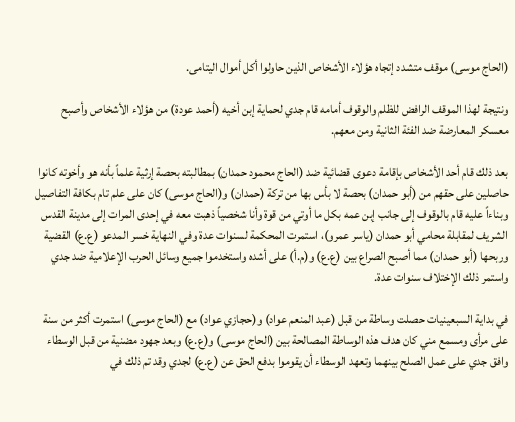(الحاج موسى) موقف متشدد إتجاه هؤلاء الأشخاص الذين حاولوا أكل أموال اليتامى.

ونتيجة لهذا الموقف الرافض للظلم والوقوف أمامه قام جدي لحماية إبن أخيه (أحمد عودة) من هؤلاء الأشخاص وأصبح معسكر المعارضة ضد الفئة الثانية ومن معهم.

بعد ذلك قام أحد الأشخاص بإقامة دعوى قضائية ضد (الحاج محمود حمدان) بمطالبته بحصة إرثية علماً بأنه هو وأخوته كانوا حاصلين على حقهم من (أبو حمدان) بحصة لا بأس بها من تركة (حمدان) و(الحاج موسى) كان على علم تام بكافة التفاصيل وبناءاً عليه قام بالوقوف إلى جانب إبن عمه بكل ما أوتي من قوة وأنا شخصياً ذهبت معه في إحدى المرات إلى مدينة القدس الشريف لمقابلة محامي أبو حمدان (ياسر عمرو)، استمرت المحكمة لسنوات عدة وفي النهاية خسر المدعو (ع.ع) القضية وربحها (أبو حمدان) مما أصبح الصراع بين (ع.ع) و(م.أ) على أشده واستخدموا جميع وسائل الحرب الإعلامية ضد جدي واستمر ذلك الإختلاف سنوات عدة.

في بداية السبعينيات حصلت وساطة من قبل (عبد المنعم عواد) و(حجازي عواد) مع (الحاج موسى) استمرت أكثر من سنة على مرأى ومسمع مني كان هدف هذه الوساطة المصالحة بين (الحاج موسى) و(ع.ع) وبعد جهود مضنية من قبل الوسطاء وافق جدي على عمل الصلح بينهما وتعهد الوسطاء أن يقوموا بدفع الحق عن (ع.ع) لجدي وقد تم ذلك في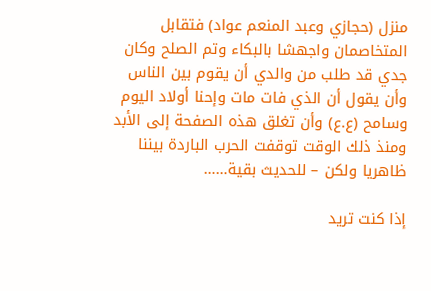منزل (حجازي وعبد المنعم عواد) فتقابل المتخاصمان واجهشا بالبكاء وتم الصلح وكان جدي قد طلب من والدي أن يقوم بين الناس وأن يقول أن الذي فات مات وإحنا أولاد اليوم وسامح (ع.ع) وأن تغلق هذه الصفحة إلى الأبد ومنذ ذلك الوقت توقفت الحرب الباردة بيننا ظاهريا ولكن – للحديث بقية……

إذا كنت تريد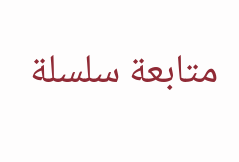متابعة سلسلة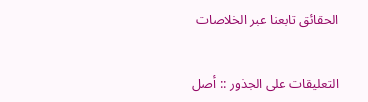الحقائق تابعنا عبر الخلاصات


التعليقات على الجذور :: أصل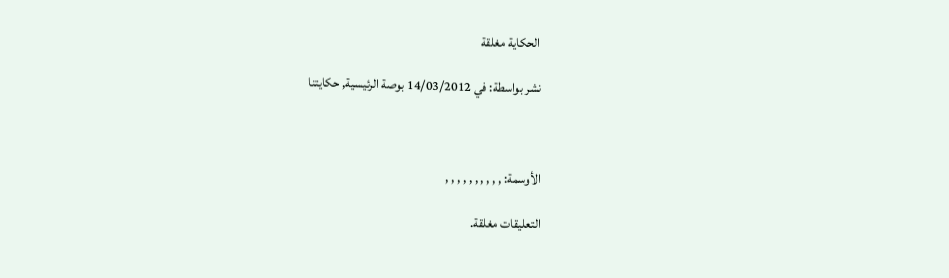الحكاية مغلقة

نشر بواسطة: في 14/03/2012 بوصة الرئيسية, حكايتنا



الأوسمة: , , , , , , , , , ,

التعليقات مغلقة.